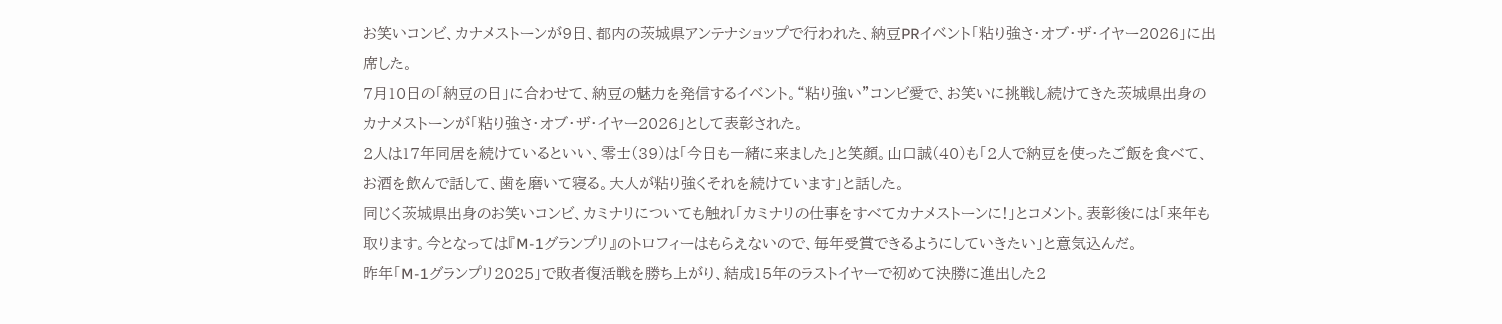お笑いコンビ、カナメストーンが9日、都内の茨城県アンテナショップで行われた、納豆PRイベント「粘り強さ・オブ・ザ・イヤー2026」に出席した。
7月10日の「納豆の日」に合わせて、納豆の魅力を発信するイベント。“粘り強い”コンビ愛で、お笑いに挑戦し続けてきた茨城県出身のカナメストーンが「粘り強さ・オブ・ザ・イヤー2026」として表彰された。
2人は17年同居を続けているといい、零士(39)は「今日も一緒に来ました」と笑顔。山口誠(40)も「2人で納豆を使ったご飯を食べて、お酒を飲んで話して、歯を磨いて寝る。大人が粘り強くそれを続けています」と話した。
同じく茨城県出身のお笑いコンビ、カミナリについても触れ「カミナリの仕事をすべてカナメストーンに!」とコメント。表彰後には「来年も取ります。今となっては『M-1グランプリ』のトロフィーはもらえないので、毎年受賞できるようにしていきたい」と意気込んだ。
昨年「M-1グランプリ2025」で敗者復活戦を勝ち上がり、結成15年のラストイヤーで初めて決勝に進出した2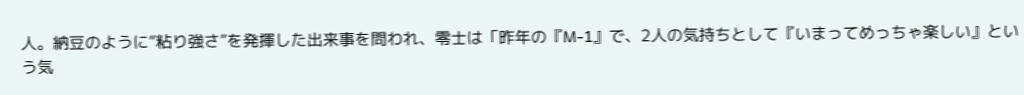人。納豆のように“粘り強さ”を発揮した出来事を問われ、零士は「昨年の『M-1』で、2人の気持ちとして『いまってめっちゃ楽しい』という気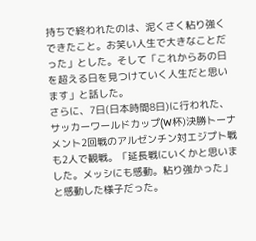持ちで終われたのは、泥くさく粘り強くできたこと。お笑い人生で大きなことだった」とした。そして「これからあの日を超える日を見つけていく人生だと思います」と話した。
さらに、7日(日本時間8日)に行われた、サッカーワールドカップ(W杯)決勝トーナメント2回戦のアルゼンチン対エジプト戦も2人で観戦。「延長戦にいくかと思いました。メッシにも感動。粘り強かった」と感動した様子だった。